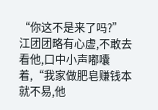“你这不是来了吗?”
江团团略有心虚,不敢去看他,口中小声嘟囔着,“我家做肥皂赚钱本就不易,他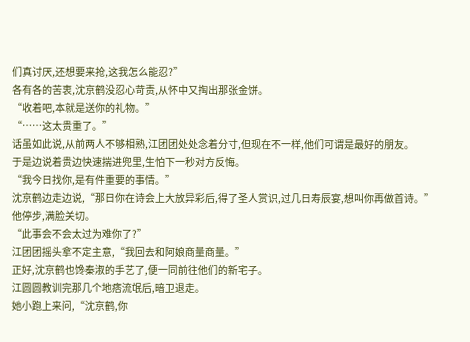们真讨厌,还想要来抢,这我怎么能忍?”
各有各的苦衷,沈京鹤没忍心苛责,从怀中又掏出那张金饼。
“收着吧,本就是送你的礼物。”
“……这太贵重了。”
话虽如此说,从前两人不够相熟,江团团处处念着分寸,但现在不一样,他们可谓是最好的朋友。
于是边说着贵边快速揣进兜里,生怕下一秒对方反悔。
“我今日找你,是有件重要的事情。”
沈京鹤边走边说,“那日你在诗会上大放异彩后,得了圣人赏识,过几日寿辰宴,想叫你再做首诗。”
他停步,满脸关切。
“此事会不会太过为难你了?”
江团团摇头拿不定主意,“我回去和阿娘商量商量。”
正好,沈京鹤也馋秦淑的手艺了,便一同前往他们的新宅子。
江圆圆教训完那几个地痞流氓后,暗卫退走。
她小跑上来问,“沈京鹤,你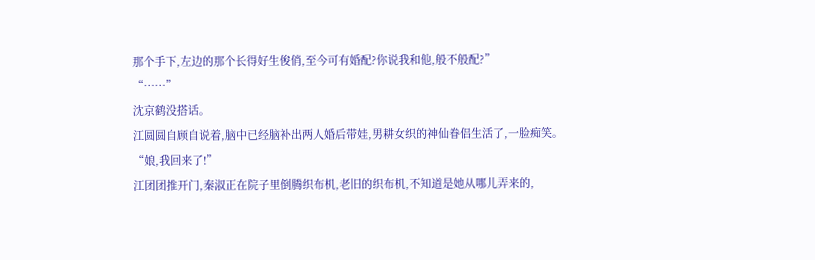那个手下,左边的那个长得好生俊俏,至今可有婚配?你说我和他,般不般配?”
“……”
沈京鹤没搭话。
江圆圆自顾自说着,脑中已经脑补出两人婚后带娃,男耕女织的神仙眷侣生活了,一脸痴笑。
“娘,我回来了!”
江团团推开门,秦淑正在院子里倒腾织布机,老旧的织布机,不知道是她从哪儿弄来的,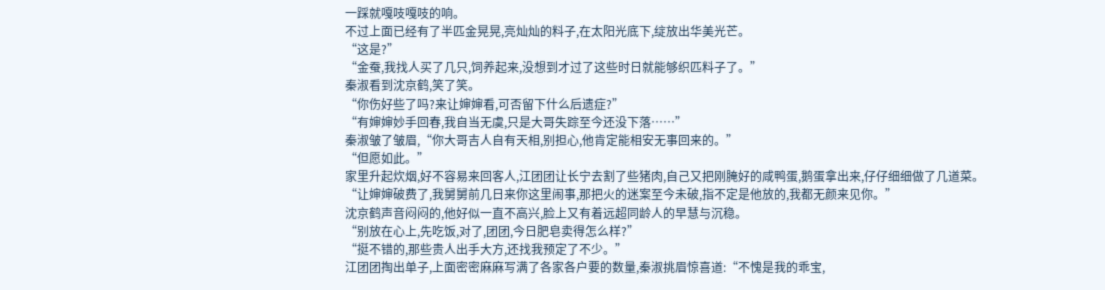一踩就嘎吱嘎吱的响。
不过上面已经有了半匹金晃晃,亮灿灿的料子,在太阳光底下,绽放出华美光芒。
“这是?”
“金蚕,我找人买了几只,饲养起来,没想到才过了这些时日就能够织匹料子了。”
秦淑看到沈京鹤,笑了笑。
“你伤好些了吗?来让婶婶看,可否留下什么后遗症?”
“有婶婶妙手回春,我自当无虞,只是大哥失踪至今还没下落……”
秦淑皱了皱眉,“你大哥吉人自有天相,别担心,他肯定能相安无事回来的。”
“但愿如此。”
家里升起炊烟,好不容易来回客人,江团团让长宁去割了些猪肉,自己又把刚腌好的咸鸭蛋,鹅蛋拿出来,仔仔细细做了几道菜。
“让婶婶破费了,我舅舅前几日来你这里闹事,那把火的迷案至今未破,指不定是他放的,我都无颜来见你。”
沈京鹤声音闷闷的,他好似一直不高兴,脸上又有着远超同龄人的早慧与沉稳。
“别放在心上,先吃饭,对了,团团,今日肥皂卖得怎么样?”
“挺不错的,那些贵人出手大方,还找我预定了不少。”
江团团掏出单子,上面密密麻麻写满了各家各户要的数量,秦淑挑眉惊喜道:“不愧是我的乖宝,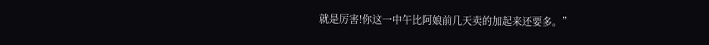就是厉害!你这一中午比阿娘前几天卖的加起来还要多。”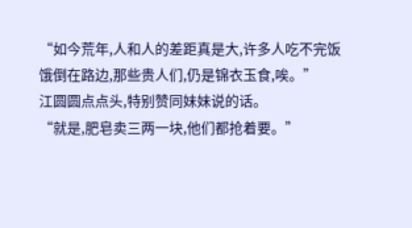“如今荒年,人和人的差距真是大,许多人吃不完饭饿倒在路边,那些贵人们,仍是锦衣玉食,唉。”
江圆圆点点头,特别赞同妹妹说的话。
“就是,肥皂卖三两一块,他们都抢着要。”